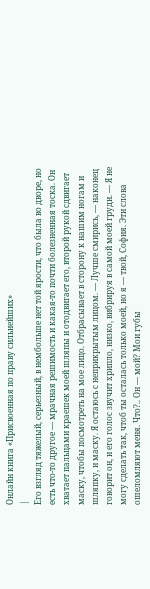Онлайн книга «Присвоенная по праву сильнейших»
|
Его взгляд тяжелый, серьезный, в нембольше нет той ярости, что была во дворе, но есть что-то другое — мрачная решимость и какая-то почти болезненная тоска. Он хватает пальцами краешек моей шляпы и отодвигает его, второй рукой сдвигает маску, чтобы посмотреть на мое лицо. Отбрасывает в сторону к нашим ногам и шляпку, и маску. Я остаюсь с неприкрытым лицом. — Лучше смирись, — наконец говорит он, и его голос звучит хрипло, низко, вибрируя в самой моей груди. — Я не могу сделать так, чтоб ты осталась только моей, но я — твой, София. Эти слова ошеломляют меня. Что?.. Он — мой? Мои губы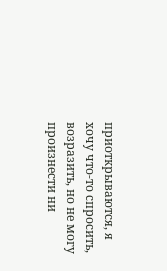приоткрываются, я хочу что-то спросить, возразить, но не могу произнести ни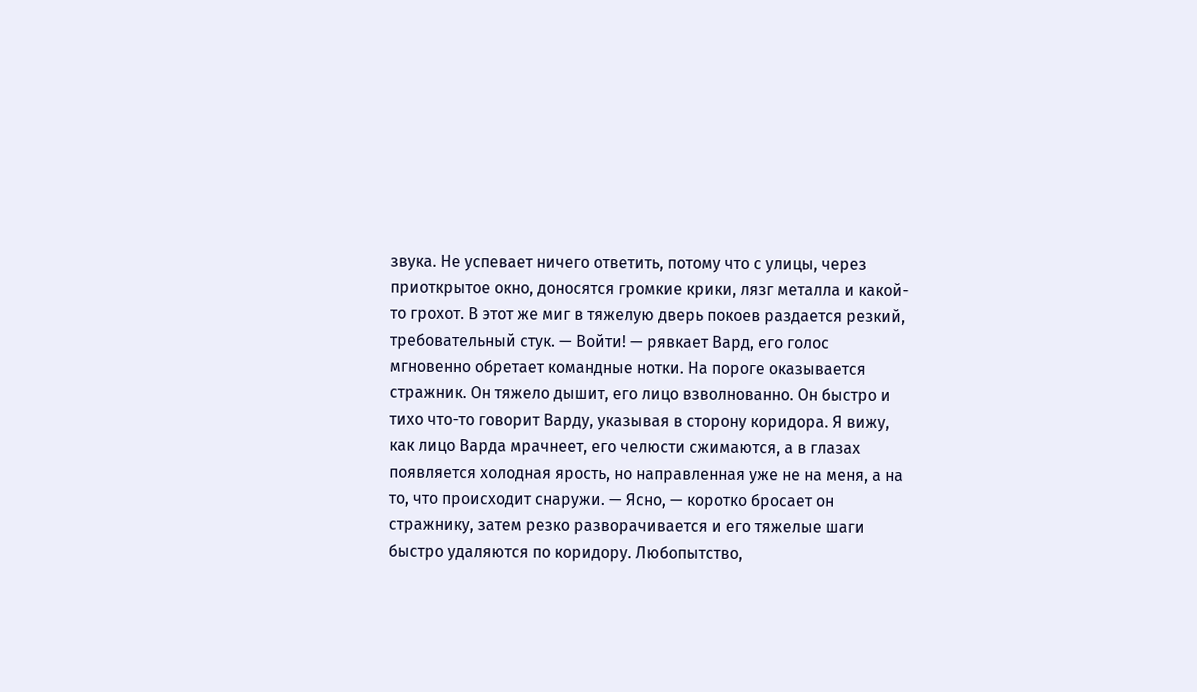звука. Не успевает ничего ответить, потому что с улицы, через приоткрытое окно, доносятся громкие крики, лязг металла и какой-то грохот. В этот же миг в тяжелую дверь покоев раздается резкий, требовательный стук. — Войти! — рявкает Вард, его голос мгновенно обретает командные нотки. На пороге оказывается стражник. Он тяжело дышит, его лицо взволнованно. Он быстро и тихо что-то говорит Варду, указывая в сторону коридора. Я вижу, как лицо Варда мрачнеет, его челюсти сжимаются, а в глазах появляется холодная ярость, но направленная уже не на меня, а на то, что происходит снаружи. — Ясно, — коротко бросает он стражнику, затем резко разворачивается и его тяжелые шаги быстро удаляются по коридору. Любопытство,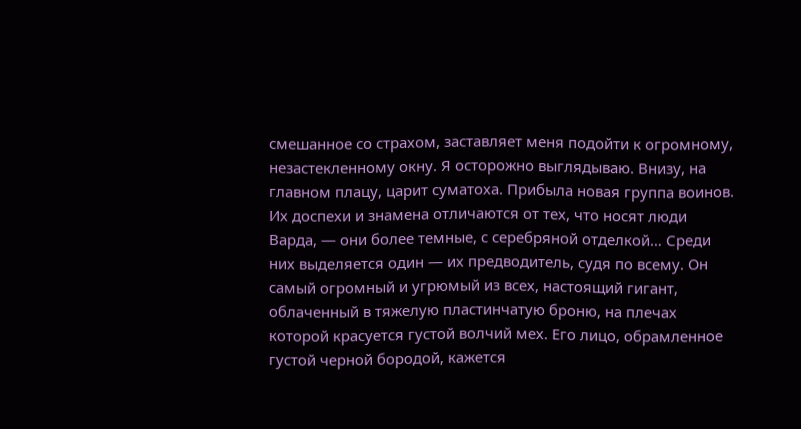смешанное со страхом, заставляет меня подойти к огромному, незастекленному окну. Я осторожно выглядываю. Внизу, на главном плацу, царит суматоха. Прибыла новая группа воинов. Их доспехи и знамена отличаются от тех, что носят люди Варда, — они более темные, с серебряной отделкой… Среди них выделяется один — их предводитель, судя по всему. Он самый огромный и угрюмый из всех, настоящий гигант, облаченный в тяжелую пластинчатую броню, на плечах которой красуется густой волчий мех. Его лицо, обрамленное густой черной бородой, кажется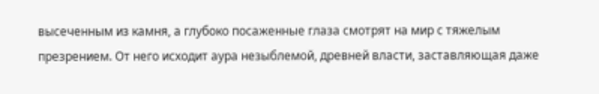высеченным из камня, а глубоко посаженные глаза смотрят на мир с тяжелым презрением. От него исходит аура незыблемой, древней власти, заставляющая даже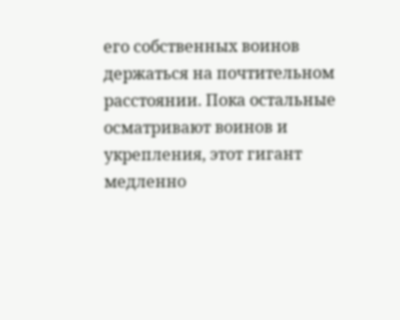его собственных воинов держаться на почтительном расстоянии. Пока остальные осматривают воинов и укрепления, этот гигант медленно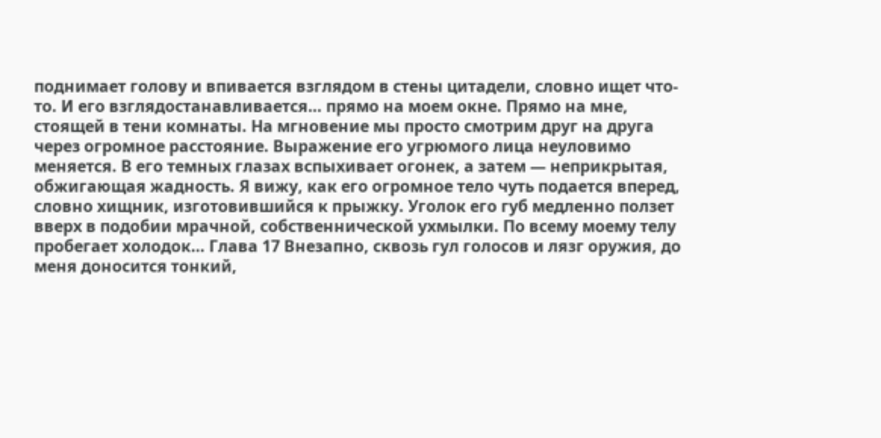поднимает голову и впивается взглядом в стены цитадели, словно ищет что-то. И его взглядостанавливается… прямо на моем окне. Прямо на мне, стоящей в тени комнаты. На мгновение мы просто смотрим друг на друга через огромное расстояние. Выражение его угрюмого лица неуловимо меняется. В его темных глазах вспыхивает огонек, а затем — неприкрытая, обжигающая жадность. Я вижу, как его огромное тело чуть подается вперед, словно хищник, изготовившийся к прыжку. Уголок его губ медленно ползет вверх в подобии мрачной, собственнической ухмылки. По всему моему телу пробегает холодок… Глава 17 Внезапно, сквозь гул голосов и лязг оружия, до меня доносится тонкий,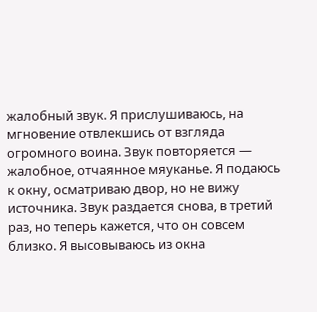жалобный звук. Я прислушиваюсь, на мгновение отвлекшись от взгляда огромного воина. Звук повторяется — жалобное, отчаянное мяуканье. Я подаюсь к окну, осматриваю двор, но не вижу источника. Звук раздается снова, в третий раз, но теперь кажется, что он совсем близко. Я высовываюсь из окна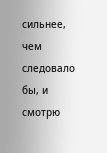сильнее, чем следовало бы, и смотрю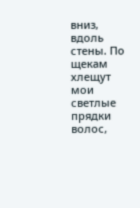вниз, вдоль стены. По щекам хлещут мои светлые прядки волос,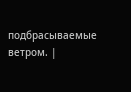подбрасываемые ветром. |